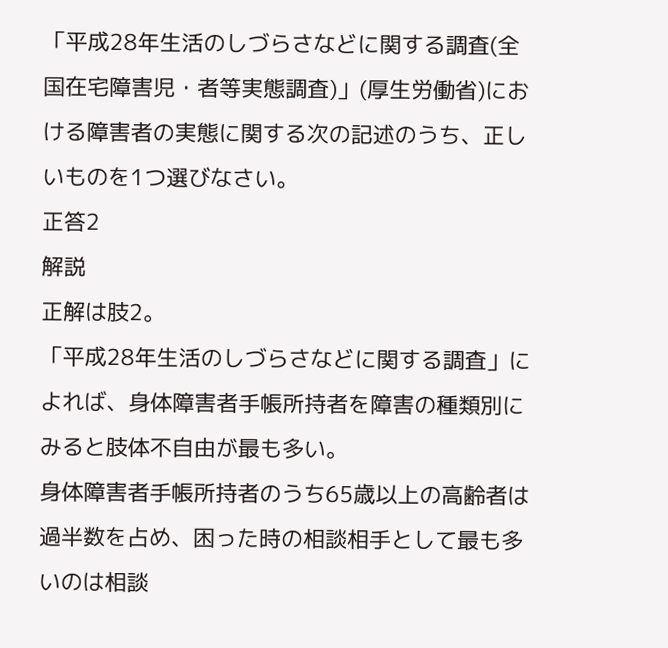「平成28年生活のしづらさなどに関する調査(全国在宅障害児・者等実態調査)」(厚生労働省)における障害者の実態に関する次の記述のうち、正しいものを1つ選びなさい。
正答2
解説
正解は肢2。
「平成28年生活のしづらさなどに関する調査」によれば、身体障害者手帳所持者を障害の種類別にみると肢体不自由が最も多い。
身体障害者手帳所持者のうち65歳以上の高齢者は過半数を占め、困った時の相談相手として最も多いのは相談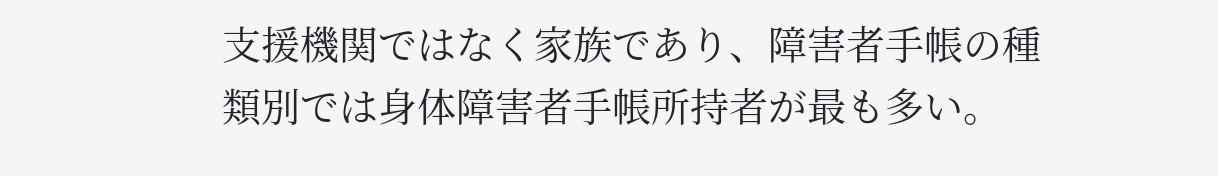支援機関ではなく家族であり、障害者手帳の種類別では身体障害者手帳所持者が最も多い。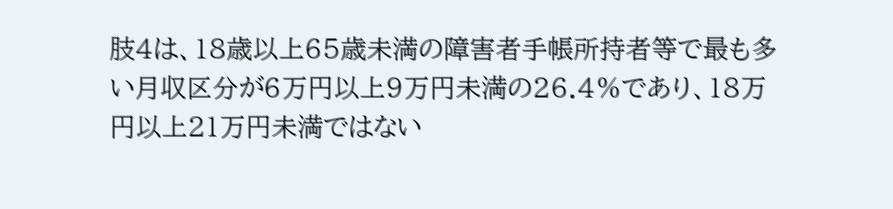肢4は、18歳以上65歳未満の障害者手帳所持者等で最も多い月収区分が6万円以上9万円未満の26.4%であり、18万円以上21万円未満ではない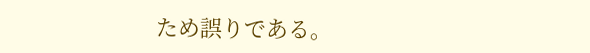ため誤りである。